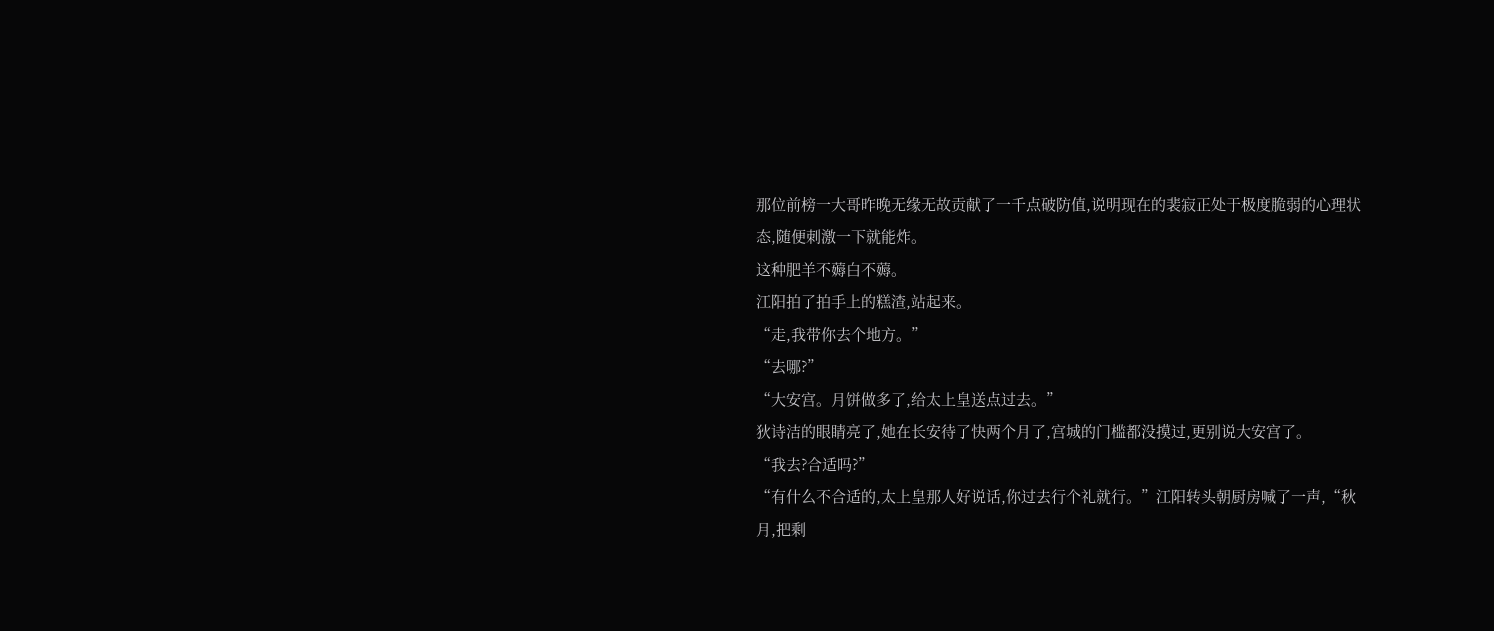那位前榜一大哥昨晚无缘无故贡献了一千点破防值,说明现在的裴寂正处于极度脆弱的心理状态,随便刺激一下就能炸。
这种肥羊不薅白不薅。
江阳拍了拍手上的糕渣,站起来。
“走,我带你去个地方。”
“去哪?”
“大安宫。月饼做多了,给太上皇送点过去。”
狄诗洁的眼睛亮了,她在长安待了快两个月了,宫城的门槛都没摸过,更别说大安宫了。
“我去?合适吗?”
“有什么不合适的,太上皇那人好说话,你过去行个礼就行。”江阳转头朝厨房喊了一声,“秋月,把剩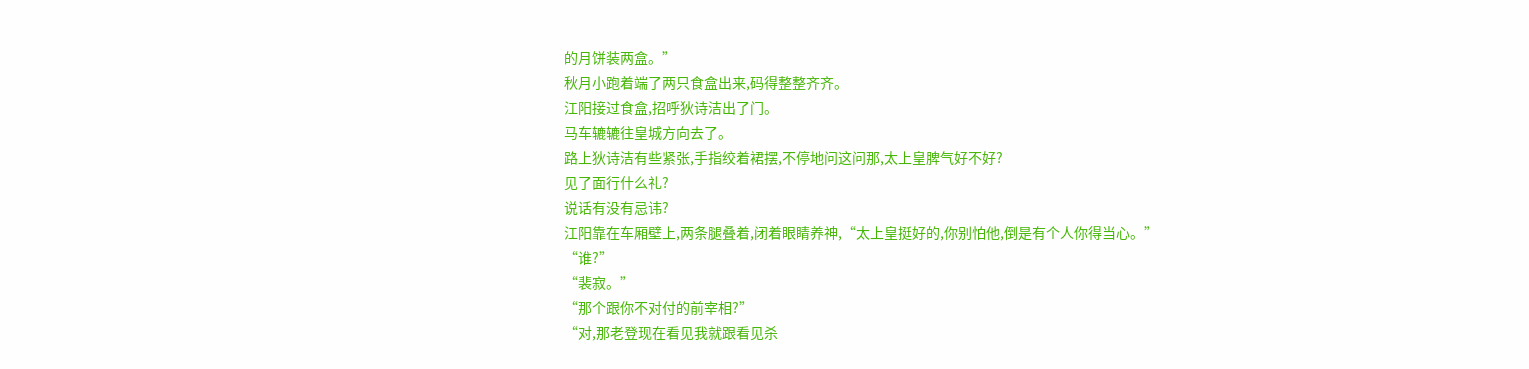的月饼装两盒。”
秋月小跑着端了两只食盒出来,码得整整齐齐。
江阳接过食盒,招呼狄诗洁出了门。
马车辘辘往皇城方向去了。
路上狄诗洁有些紧张,手指绞着裙摆,不停地问这问那,太上皇脾气好不好?
见了面行什么礼?
说话有没有忌讳?
江阳靠在车厢壁上,两条腿叠着,闭着眼睛养神,“太上皇挺好的,你别怕他,倒是有个人你得当心。”
“谁?”
“裴寂。”
“那个跟你不对付的前宰相?”
“对,那老登现在看见我就跟看见杀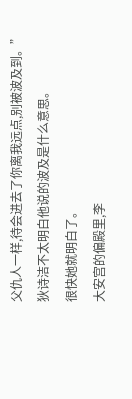父仇人一样,待会进去了你离我远点,别被波及到。”
狄诗洁不太明白他说的波及是什么意思。
很快她就明白了。
大安宫的偏殿里,李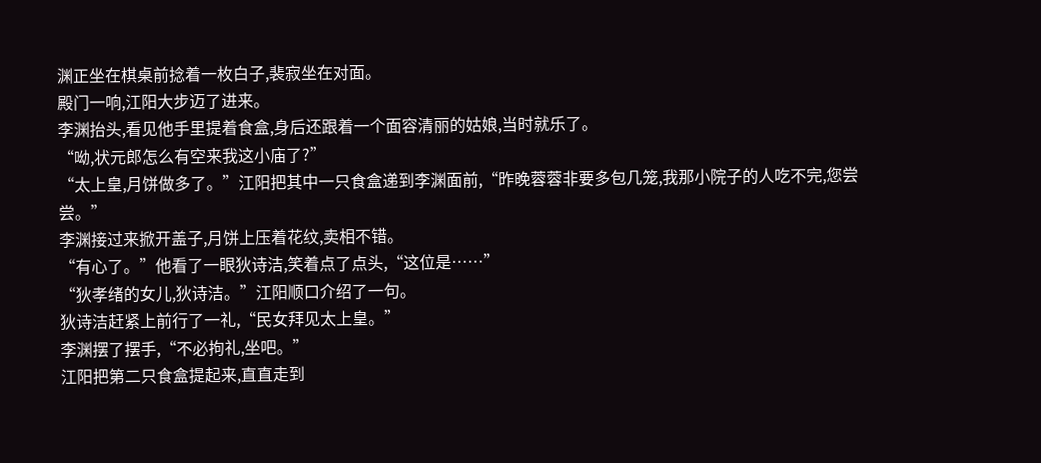渊正坐在棋桌前捻着一枚白子,裴寂坐在对面。
殿门一响,江阳大步迈了进来。
李渊抬头,看见他手里提着食盒,身后还跟着一个面容清丽的姑娘,当时就乐了。
“呦,状元郎怎么有空来我这小庙了?”
“太上皇,月饼做多了。”江阳把其中一只食盒递到李渊面前,“昨晚蓉蓉非要多包几笼,我那小院子的人吃不完,您尝尝。”
李渊接过来掀开盖子,月饼上压着花纹,卖相不错。
“有心了。”他看了一眼狄诗洁,笑着点了点头,“这位是……”
“狄孝绪的女儿,狄诗洁。”江阳顺口介绍了一句。
狄诗洁赶紧上前行了一礼,“民女拜见太上皇。”
李渊摆了摆手,“不必拘礼,坐吧。”
江阳把第二只食盒提起来,直直走到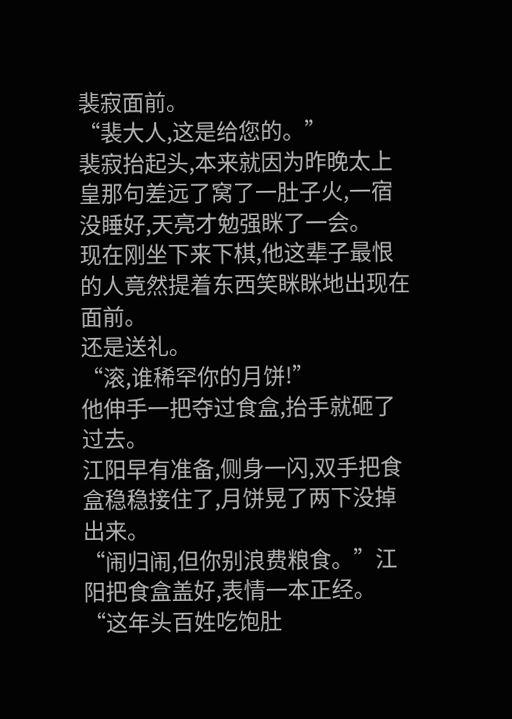裴寂面前。
“裴大人,这是给您的。”
裴寂抬起头,本来就因为昨晚太上皇那句差远了窝了一肚子火,一宿没睡好,天亮才勉强眯了一会。
现在刚坐下来下棋,他这辈子最恨的人竟然提着东西笑眯眯地出现在面前。
还是送礼。
“滚,谁稀罕你的月饼!”
他伸手一把夺过食盒,抬手就砸了过去。
江阳早有准备,侧身一闪,双手把食盒稳稳接住了,月饼晃了两下没掉出来。
“闹归闹,但你别浪费粮食。”江阳把食盒盖好,表情一本正经。
“这年头百姓吃饱肚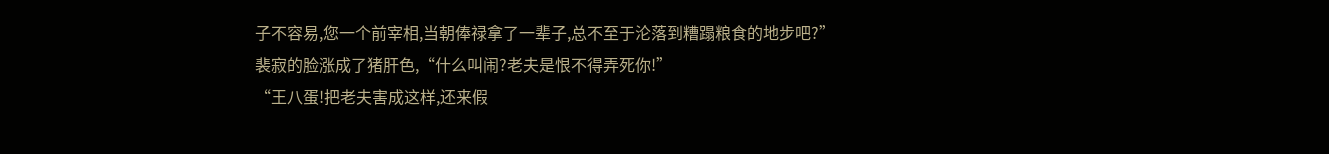子不容易,您一个前宰相,当朝俸禄拿了一辈子,总不至于沦落到糟蹋粮食的地步吧?”
裴寂的脸涨成了猪肝色,“什么叫闹?老夫是恨不得弄死你!”
“王八蛋!把老夫害成这样,还来假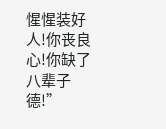惺惺装好人!你丧良心!你缺了八辈子德!”